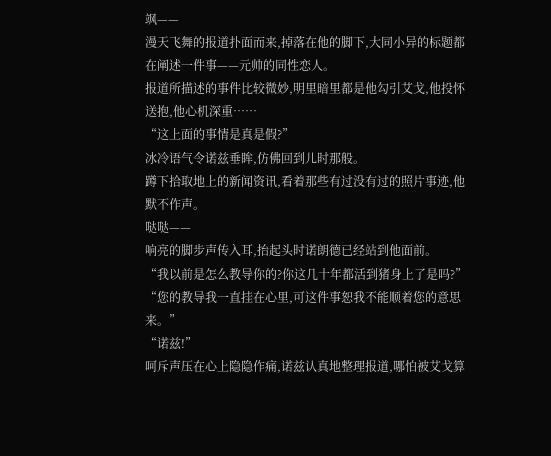飒——
漫天飞舞的报道扑面而来,掉落在他的脚下,大同小异的标题都在阐述一件事——元帅的同性恋人。
报道所描述的事件比较微妙,明里暗里都是他勾引艾戈,他投怀送抱,他心机深重……
“这上面的事情是真是假?”
冰冷语气令诺兹垂眸,仿佛回到儿时那般。
蹲下拾取地上的新闻资讯,看着那些有过没有过的照片事迹,他默不作声。
哒哒——
响亮的脚步声传入耳,抬起头时诺朗德已经站到他面前。
“我以前是怎么教导你的?你这几十年都活到猪身上了是吗?”
“您的教导我一直挂在心里,可这件事恕我不能顺着您的意思来。”
“诺兹!”
呵斥声压在心上隐隐作痛,诺兹认真地整理报道,哪怕被艾戈算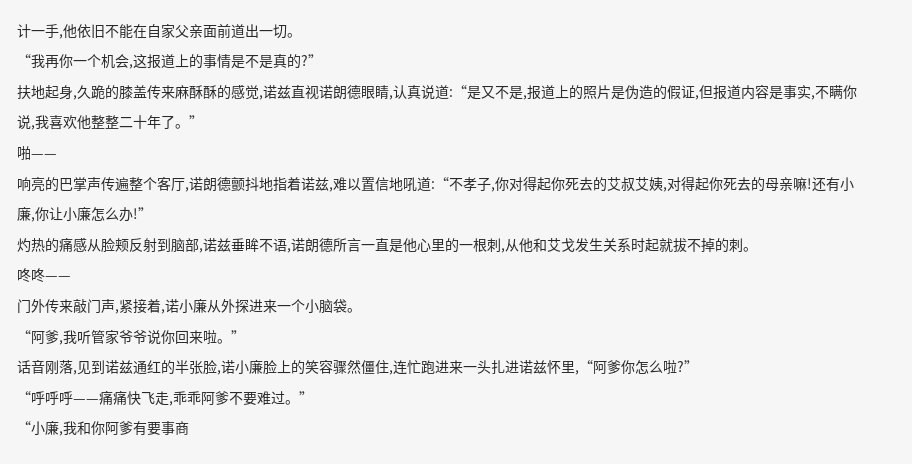计一手,他依旧不能在自家父亲面前道出一切。
“我再你一个机会,这报道上的事情是不是真的?”
扶地起身,久跪的膝盖传来麻酥酥的感觉,诺兹直视诺朗德眼睛,认真说道:“是又不是,报道上的照片是伪造的假证,但报道内容是事实,不瞒你说,我喜欢他整整二十年了。”
啪——
响亮的巴掌声传遍整个客厅,诺朗德颤抖地指着诺兹,难以置信地吼道:“不孝子,你对得起你死去的艾叔艾姨,对得起你死去的母亲嘛!还有小廉,你让小廉怎么办!”
灼热的痛感从脸颊反射到脑部,诺兹垂眸不语,诺朗德所言一直是他心里的一根刺,从他和艾戈发生关系时起就拔不掉的刺。
咚咚——
门外传来敲门声,紧接着,诺小廉从外探进来一个小脑袋。
“阿爹,我听管家爷爷说你回来啦。”
话音刚落,见到诺兹通红的半张脸,诺小廉脸上的笑容骤然僵住,连忙跑进来一头扎进诺兹怀里,“阿爹你怎么啦?”
“呼呼呼——痛痛快飞走,乖乖阿爹不要难过。”
“小廉,我和你阿爹有要事商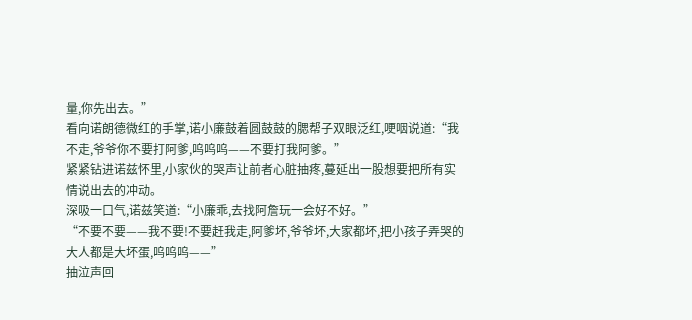量,你先出去。”
看向诺朗德微红的手掌,诺小廉鼓着圆鼓鼓的腮帮子双眼泛红,哽咽说道:“我不走,爷爷你不要打阿爹,呜呜呜——不要打我阿爹。”
紧紧钻进诺兹怀里,小家伙的哭声让前者心脏抽疼,蔓延出一股想要把所有实情说出去的冲动。
深吸一口气,诺兹笑道:“小廉乖,去找阿詹玩一会好不好。”
“不要不要——我不要!不要赶我走,阿爹坏,爷爷坏,大家都坏,把小孩子弄哭的大人都是大坏蛋,呜呜呜——”
抽泣声回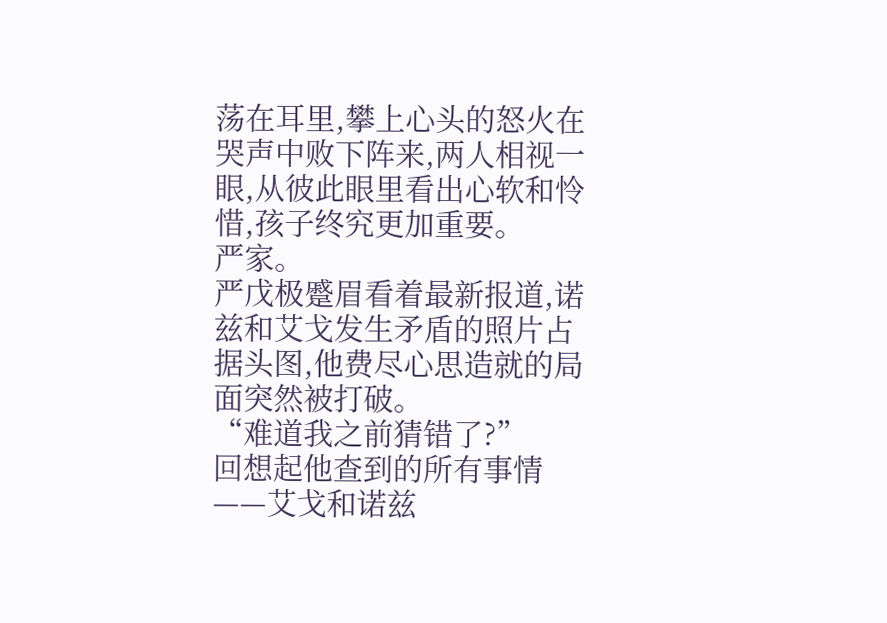荡在耳里,攀上心头的怒火在哭声中败下阵来,两人相视一眼,从彼此眼里看出心软和怜惜,孩子终究更加重要。
严家。
严戊极蹙眉看着最新报道,诺兹和艾戈发生矛盾的照片占据头图,他费尽心思造就的局面突然被打破。
“难道我之前猜错了?”
回想起他查到的所有事情——艾戈和诺兹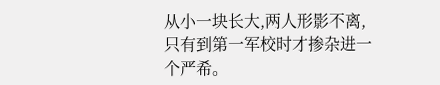从小一块长大,两人形影不离,只有到第一军校时才掺杂进一个严希。